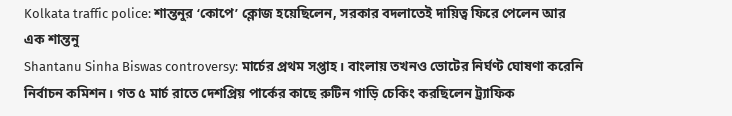Kolkata traffic police: শান্তনুর ‘কোপে’ ক্লোজ হয়েছিলেন, সরকার বদলাতেই দায়িত্ব ফিরে পেলেন আর এক শান্তনু
Shantanu Sinha Biswas controversy: মার্চের প্রথম সপ্তাহ। বাংলায় তখনও ভোটের নির্ঘণ্ট ঘোষণা করেনি নির্বাচন কমিশন। গত ৫ মার্চ রাতে দেশপ্রিয় পার্কের কাছে রুটিন গাড়ি চেকিং করছিলেন ট্র্যাফিক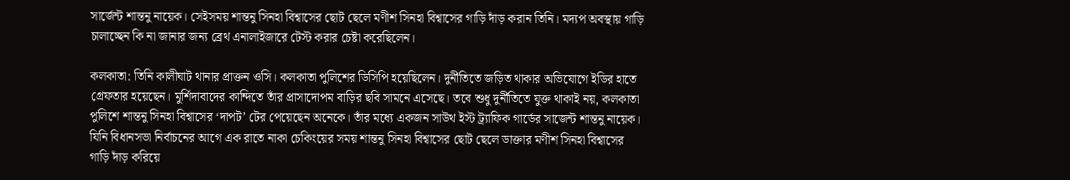সার্জেন্ট শান্তনু নায়েক। সেইসময় শান্তনু সিনহা বিশ্বাসের ছোট ছেলে মণীশ সিনহা বিশ্বাসের গাড়ি দাঁড় করান তিনি। মদ্যপ অবস্থায় গাড়ি চালাচ্ছেন কি না জানার জন্য ব্রেথ এনালাইজারে টেস্ট করার চেষ্টা করেছিলেন।

কলকাতা: তিনি কালীঘাট থানার প্রাক্তন ওসি। কলকাতা পুলিশের ডিসিপি হয়েছিলেন। দুর্নীতিতে জড়িত থাকার অভিযোগে ইডির হাতে গ্রেফতার হয়েছেন। মুর্শিদাবাদের কান্দিতে তাঁর প্রাসাদোপম বাড়ির ছবি সামনে এসেছে। তবে শুধু দুর্নীতিতে যুক্ত থাকাই নয়, কলকাতা পুলিশে শান্তনু সিনহা বিশ্বাসের ‘দাপট’ টের পেয়েছেন অনেকে। তাঁর মধ্যে একজন সাউথ ইস্ট ট্র্যাফিক গার্ডের সাজেন্ট শান্তনু নায়েক। যিনি বিধানসভা নির্বাচনের আগে এক রাতে নাকা চেকিংয়ের সময় শান্তনু সিনহা বিশ্বাসের ছোট ছেলে ডাক্তার মণীশ সিনহা বিশ্বাসের গাড়ি দাঁড় করিয়ে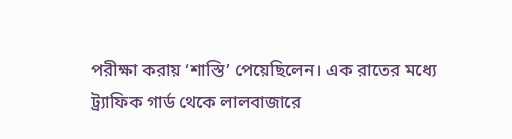পরীক্ষা করায় ‘শাস্তি’ পেয়েছিলেন। এক রাতের মধ্যে ট্র্যাফিক গার্ড থেকে লালবাজারে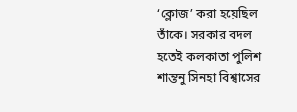‘ক্লোজ’ করা হয়েছিল তাঁকে। সরকার বদল হতেই কলকাতা পুলিশ শান্তনু সিনহা বিশ্বাসের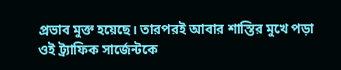প্রভাব মুক্ত হয়েছে। তারপরই আবার শাস্তির মুখে পড়া ওই ট্র্যাফিক সার্জেন্টকে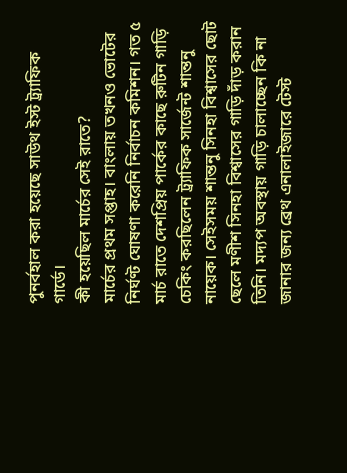পুনর্বহাল করা হয়েছে সাউথ ইস্ট ট্র্যাফিক গার্ডে।
কী হয়েছিল মার্চের সেই রাতে?
মার্চের প্রথম সপ্তাহ। বাংলায় তখনও ভোটের নির্ঘণ্ট ঘোষণা করেনি নির্বাচন কমিশন। গত ৫ মার্চ রাতে দেশপ্রিয় পার্কের কাছে রুটিন গাড়ি চেকিং করছিলেন ট্র্যাফিক সার্জেন্ট শান্তনু নায়েক। সেইসময় শান্তনু সিনহা বিশ্বাসের ছোট ছেলে মণীশ সিনহা বিশ্বাসের গাড়ি দাঁড় করান তিনি। মদ্যপ অবস্থায় গাড়ি চালাচ্ছেন কি না জানার জন্য ব্রেথ এনালাইজারে টেস্ট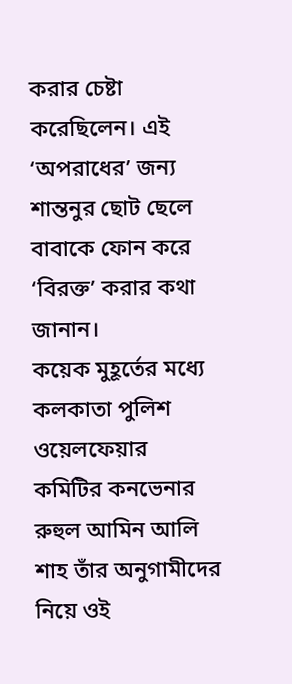করার চেষ্টা করেছিলেন। এই ‘অপরাধের’ জন্য শান্তনুর ছোট ছেলে বাবাকে ফোন করে ‘বিরক্ত’ করার কথা জানান।
কয়েক মুহূর্তের মধ্যে কলকাতা পুলিশ ওয়েলফেয়ার কমিটির কনভেনার রুহুল আমিন আলি শাহ তাঁর অনুগামীদের নিয়ে ওই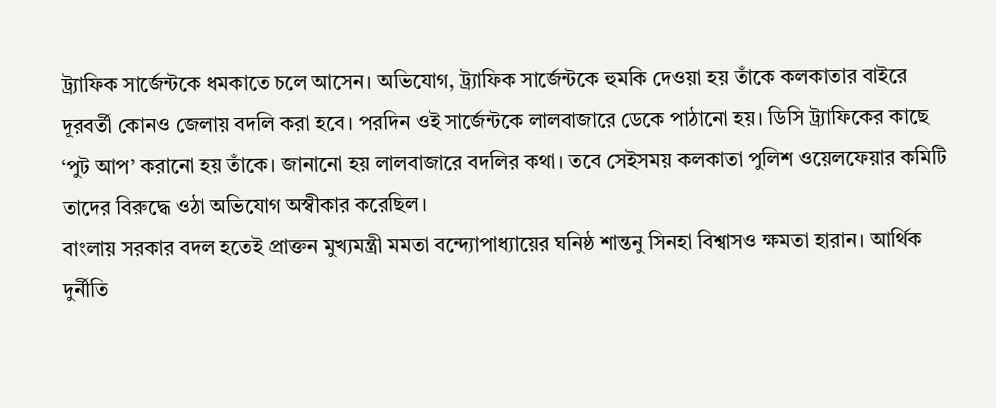ট্র্যাফিক সার্জেন্টকে ধমকাতে চলে আসেন। অভিযোগ, ট্র্যাফিক সার্জেন্টকে হুমকি দেওয়া হয় তাঁকে কলকাতার বাইরে দূরবর্তী কোনও জেলায় বদলি করা হবে। পরদিন ওই সার্জেন্টকে লালবাজারে ডেকে পাঠানো হয়। ডিসি ট্র্যাফিকের কাছে ‘পুট আপ’ করানো হয় তাঁকে। জানানো হয় লালবাজারে বদলির কথা। তবে সেইসময় কলকাতা পুলিশ ওয়েলফেয়ার কমিটি তাদের বিরুদ্ধে ওঠা অভিযোগ অস্বীকার করেছিল।
বাংলায় সরকার বদল হতেই প্রাক্তন মুখ্যমন্ত্রী মমতা বন্দ্যোপাধ্যায়ের ঘনিষ্ঠ শান্তনু সিনহা বিশ্বাসও ক্ষমতা হারান। আর্থিক দুর্নীতি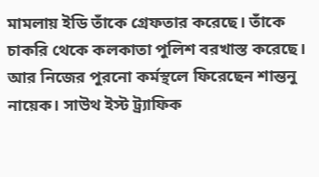মামলায় ইডি তাঁকে গ্রেফতার করেছে। তাঁকে চাকরি থেকে কলকাতা পুলিশ বরখাস্ত করেছে। আর নিজের পুরনো কর্মস্থলে ফিরেছেন শান্তনু নায়েক। সাউথ ইস্ট ট্র্যাফিক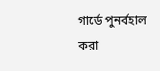গার্ডে পুনর্বহাল করা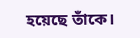হয়েছে তাঁকে।